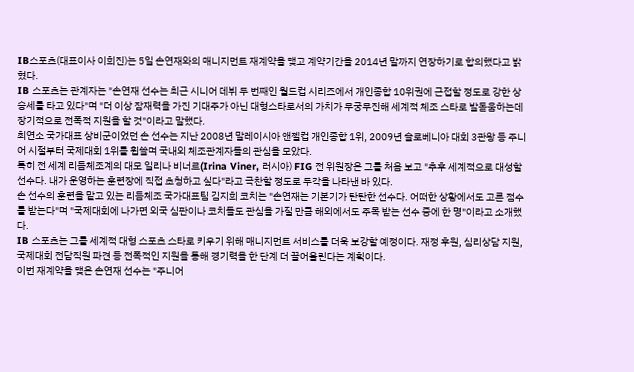IB스포츠(대표이사 이희진)는 5일 손연재와의 매니지먼트 재계약을 맺고 계약기간을 2014년 말까지 연장하기로 합의했다고 밝혔다.
IB 스포츠는 관계자는 "손연재 선수는 최근 시니어 데뷔 두 번째인 월드컵 시리즈에서 개인종합 10위권에 근접할 정도로 강한 상승세를 타고 있다"며 "더 이상 잠재력을 가진 기대주가 아닌 대형스타로서의 가치가 무궁무진해 세계적 체조 스타로 발돋움하는데 장기적으로 전폭적 지원을 할 것"이라고 말했다.
최연소 국가대표 상비군이었던 손 선수는 지난 2008년 말레이시아 앤젤컵 개인종합 1위, 2009년 슬로베니아 대회 3관왕 등 주니어 시절부터 국제대회 1위를 휩쓸며 국내외 체조관계자들의 관심을 모았다.
특히 전 세계 리듬체조계의 대모 일리나 비너르(Irina Viner, 러시아) FIG 전 위원장은 그를 처음 보고 "추후 세계적으로 대성할 선수다. 내가 운영하는 훈련장에 직접 초청하고 싶다"라고 극찬할 정도로 두각을 나타낸 바 있다.
손 선수의 훈련을 맡고 있는 리듬체조 국가대표팀 김지희 코치는 "손연재는 기본기가 탄탄한 선수다. 어떠한 상황에서도 고른 점수를 받는다"며 "국제대회에 나가면 외국 심판이나 코치들도 관심을 가질 만큼 해외에서도 주목 받는 선수 중에 한 명"이라고 소개했다.
IB 스포츠는 그를 세계적 대형 스포츠 스타로 키우기 위해 매니지먼트 서비스를 더욱 보강할 예정이다. 재정 후원, 심리상담 지원, 국제대회 전담직원 파견 등 전폭적인 지원을 통해 경기력을 한 단계 더 끌어올린다는 계획이다.
이번 재계약을 맺은 손연재 선수는 "주니어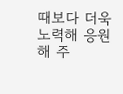때보다 더욱 노력해 응원해 주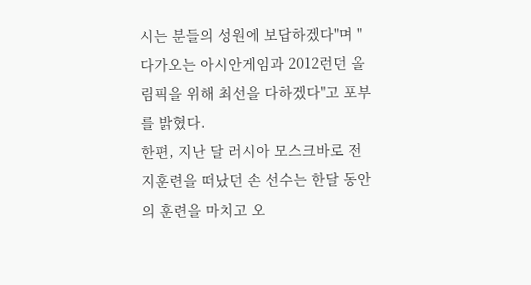시는 분들의 성원에 보답하겠다"며 "다가오는 아시안게임과 2012런던 올림픽을 위해 최선을 다하겠다"고 포부를 밝혔다.
한편, 지난 달 러시아 모스크바로 전지훈련을 떠났던 손 선수는 한달 동안의 훈련을 마치고 오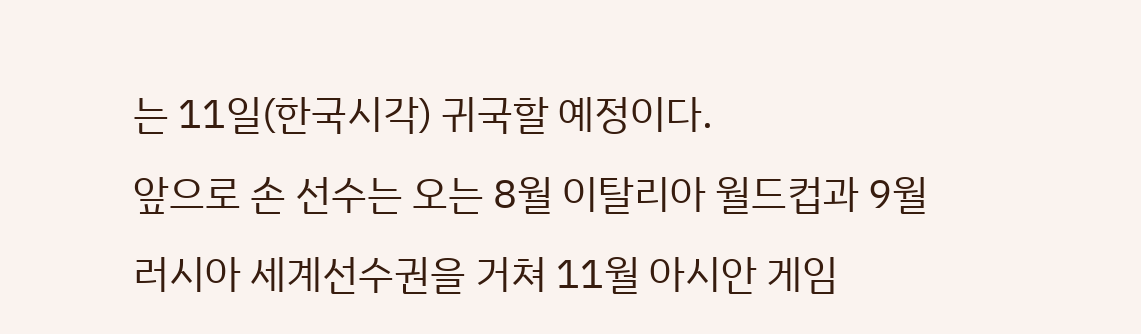는 11일(한국시각) 귀국할 예정이다.
앞으로 손 선수는 오는 8월 이탈리아 월드컵과 9월 러시아 세계선수권을 거쳐 11월 아시안 게임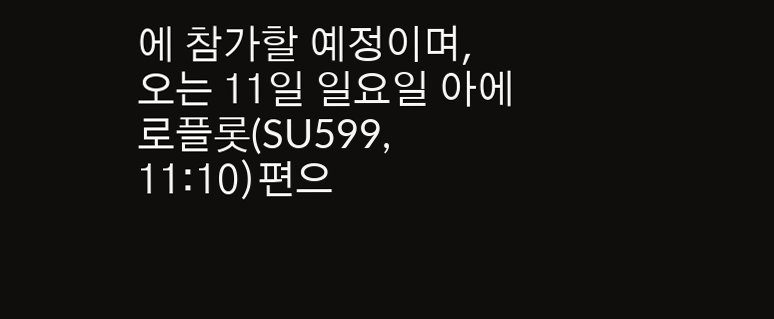에 참가할 예정이며, 오는 11일 일요일 아에로플롯(SU599, 11:10)편으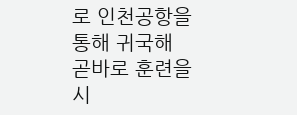로 인천공항을 통해 귀국해 곧바로 훈련을 시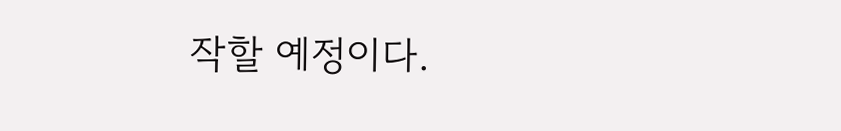작할 예정이다.